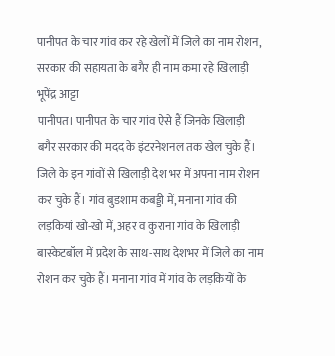पानीपत के चार गांव कर रहे खेलों में जिले का नाम रोशन, सरकार की सहायता के बगैर ही नाम कमा रहे खिलाड़ी
भूपेंद्र आट्टा
पानीपत। पानीपत के चार गांव ऐसे हैं जिनके खिलाड़ी बगैर सरकार की मदद के इंटरनेशनल तक खेल चुके हैं। जिले के इन गांवों से खिलाड़ी देश भर में अपना नाम रोशन कर चुके हैं। गांव बुडशाम कबड्डी में, मनाना गांव की लड़कियां खो-खो में, अहर व कुराना गांव के खिलाड़ी बास्केटबॉल में प्रदेश के साथ-साथ देशभर में जिले का नाम रोशन कर चुके हैं। मनाना गांव में गांव के लड़कियों के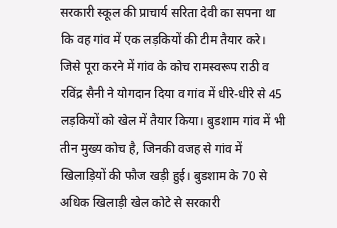सरकारी स्कूल की प्राचार्य सरिता देवी का सपना था कि वह गांव में एक लड़कियों की टीम तैयार करे। जिसे पूरा करने में गांव के कोच रामस्वरूप राठी व रविंद्र सैनी ने योगदान दिया व गांव में धीरे-धीरे से 45 लड़कियों को खेल में तैयार किया। बुडशाम गांव में भी तीन मुख्य कोच है, जिनकी वजह से गांव में खिलाड़ियों की फौज खड़ी हुई। बुडशाम के 70 से अधिक खिलाड़ी खेल कोटे से सरकारी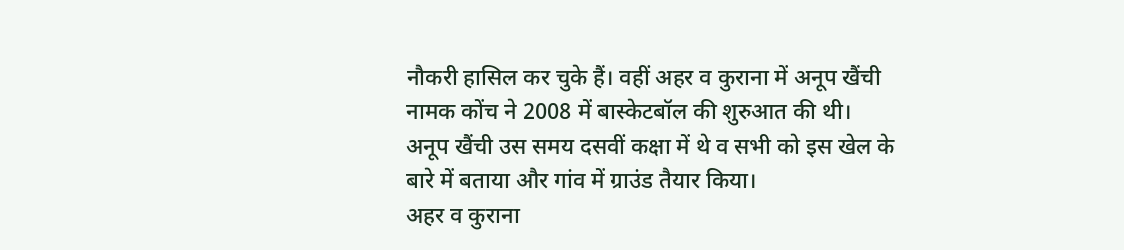नौकरी हासिल कर चुके हैं। वहीं अहर व कुराना में अनूप खैंची नामक कोंच ने 2008 में बास्केटबॉल की शुरुआत की थी। अनूप खैंची उस समय दसवीं कक्षा में थे व सभी को इस खेल के बारे में बताया और गांव में ग्राउंड तैयार किया।
अहर व कुराना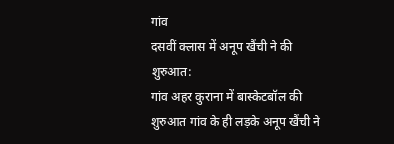गांव
दसवीं क्लास में अनूप खैंची ने की शुरुआत:
गांव अहर कुराना में बास्केटबॉल की शुरुआत गांव के ही लड़के अनूप खैंची ने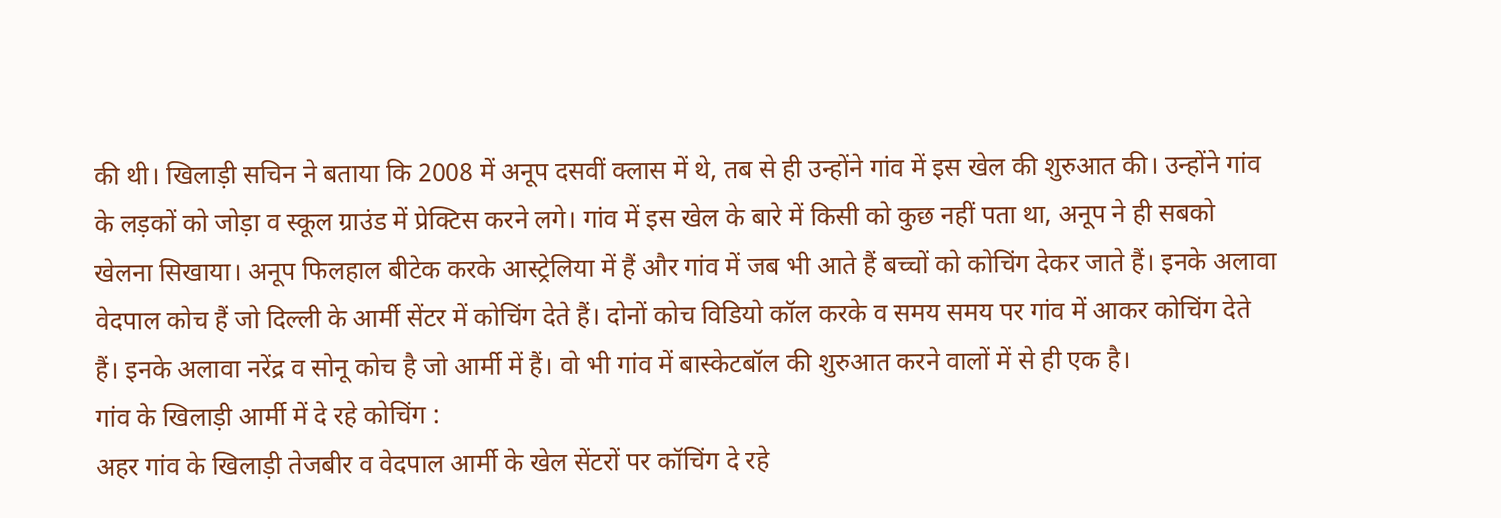की थी। खिलाड़ी सचिन ने बताया कि 2008 में अनूप दसवीं क्लास में थे, तब से ही उन्होंने गांव में इस खेल की शुरुआत की। उन्होंने गांव के लड़कों को जोड़ा व स्कूल ग्राउंड में प्रेक्टिस करने लगे। गांव में इस खेल के बारे में किसी को कुछ नहीं पता था, अनूप ने ही सबको खेलना सिखाया। अनूप फिलहाल बीटेक करके आस्ट्रेलिया में हैं और गांव में जब भी आते हैं बच्चों को कोचिंग देकर जाते हैं। इनके अलावा वेदपाल कोच हैं जो दिल्ली के आर्मी सेंटर में कोचिंग देते हैं। दोनों कोच विडियो कॉल करके व समय समय पर गांव में आकर कोचिंग देते हैं। इनके अलावा नरेंद्र व सोनू कोच है जो आर्मी में हैं। वो भी गांव में बास्केटबॉल की शुरुआत करने वालों में से ही एक है।
गांव के खिलाड़ी आर्मी में दे रहे कोचिंग :
अहर गांव के खिलाड़ी तेजबीर व वेदपाल आर्मी के खेल सेंटरों पर कॉचिंग दे रहे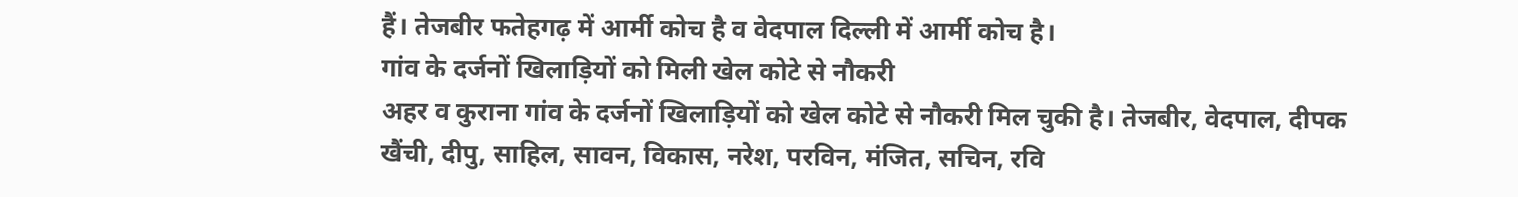हैं। तेजबीर फतेहगढ़ में आर्मी कोच है व वेदपाल दिल्ली में आर्मी कोच है।
गांव के दर्जनों खिलाड़ियों को मिली खेल कोटे से नौकरी
अहर व कुराना गांव के दर्जनों खिलाड़ियों को खेल कोटे से नौकरी मिल चुकी है। तेजबीर, वेदपाल, दीपक खैंची, दीपु, साहिल, सावन, विकास, नरेश, परविन, मंजित, सचिन, रवि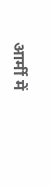आर्मी में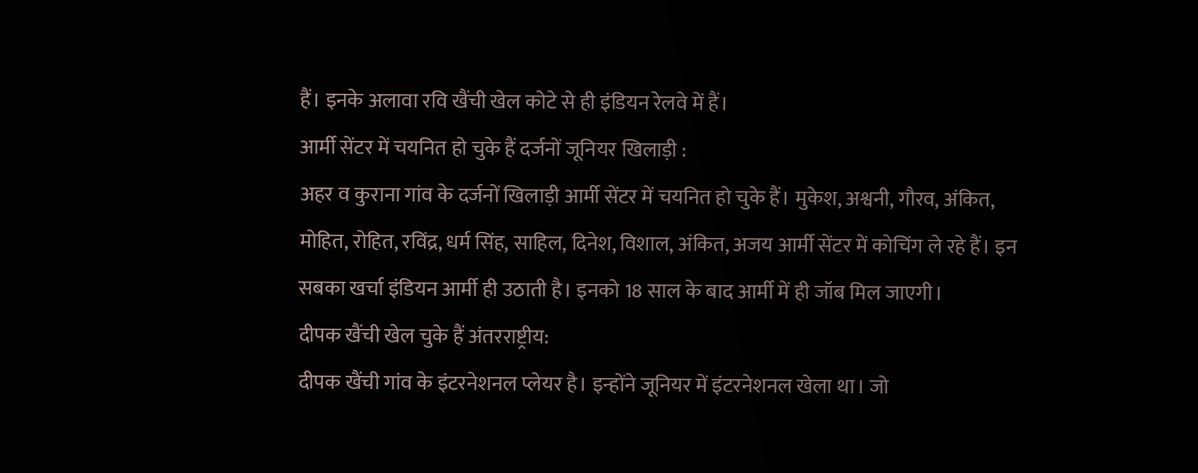हैं। इनके अलावा रवि खैंची खेल कोटे से ही इंडियन रेलवे में हैं।
आर्मी सेंटर में चयनित हो चुके हैं दर्जनों जूनियर खिलाड़ी :
अहर व कुराना गांव के दर्जनों खिलाड़ी आर्मी सेंटर में चयनित हो चुके हैं। मुकेश, अश्वनी, गौरव, अंकित, मोहित, रोहित, रविंद्र, धर्म सिंह, साहिल, दिनेश, विशाल, अंकित, अजय आर्मी सेंटर में कोचिंग ले रहे हैं। इन सबका खर्चा इंडियन आर्मी ही उठाती है। इनको 18 साल के बाद आर्मी में ही जॉब मिल जाएगी।
दीपक खैंची खेल चुके हैं अंतरराष्ट्रीय:
दीपक खैंची गांव के इंटरनेशनल प्लेयर है। इन्होंने जूनियर में इंटरनेशनल खेला था। जो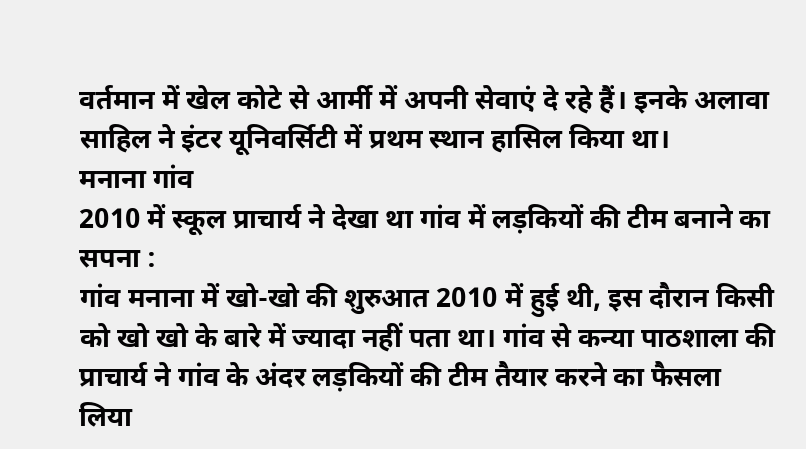वर्तमान में खेल कोटे से आर्मी में अपनी सेवाएं दे रहे हैं। इनके अलावा साहिल ने इंटर यूनिवर्सिटी में प्रथम स्थान हासिल किया था।
मनाना गांव
2010 में स्कूल प्राचार्य ने देखा था गांव में लड़कियों की टीम बनाने का सपना :
गांव मनाना में खो-खो की शुरुआत 2010 में हुई थी, इस दौरान किसी को खो खो के बारे में ज्यादा नहीं पता था। गांव से कन्या पाठशाला की प्राचार्य ने गांव के अंदर लड़कियों की टीम तैयार करने का फैसला लिया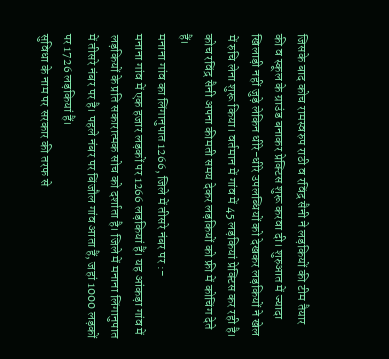जिसके बाद कोच रामस्वरुप राठी व रविंद्र सैनी ने लड़कियों की टीम तैयार की व स्कूल के ग्राउंड बनाकर प्रेक्टिस शुरू करवा दी। शुरुआत में ज्यादा खिलाड़ी नहीं जुड़े लेकिन धीरे-धीरे उपलब्धियों को देखकर लड़कियों ने खेल में रुचि लेना शुरू किया। वर्तमान में गांव में 45 लड़कियां प्रेक्टिस कर रही है। कोच रविंद्र सैनी अपना कीमती समय देकर लड़कियों को फ्री में कोचिंग देते हैं।
मनाना गांव का लिंगानुपात 1266, जिले में तीसरे नंबर पर :-
मनाना गांव में एक हजार लड़कों पर 1266 लड़कियां हैं। यह आंकड़ा गांव में लड़कियों के प्रति सकारात्मक सोच को दर्शाता है। जिले में मनाना लिंगानुपात में तीसरे नंबर पर है। पहले नंबर पर बिंजौल गांव आता हैं, जहां 1000 लड़कों पर 1726 लड़कियां हैं।
सुविधा के नाम पर सरकार की तरफ से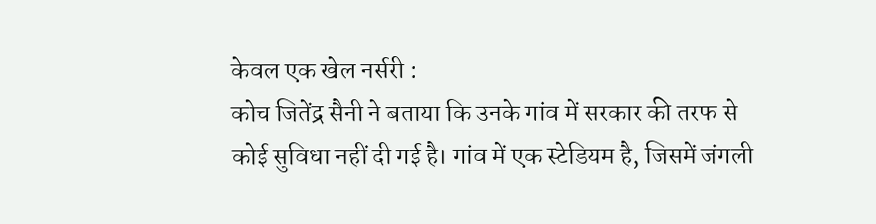केवल एक खेल नर्सरी :
कोच जितेंद्र सैनी ने बताया कि उनके गांव में सरकार की तरफ से कोई सुविधा नहीं दी गई है। गांव में एक स्टेडियम है, जिसमें जंगली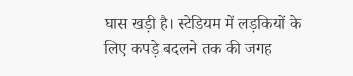घास खड़ी है। स्टेडियम में लड़कियों के लिए कपड़े बदलने तक की जगह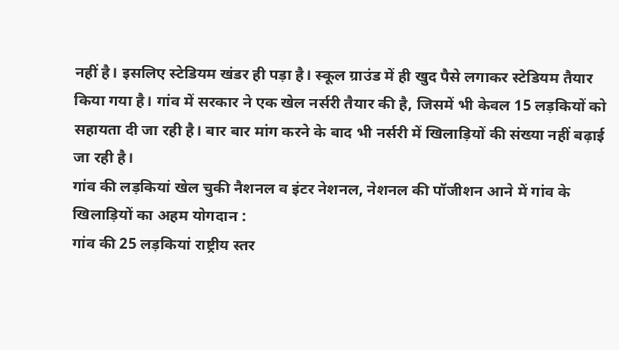नहीं है। इसलिए स्टेडियम खंडर ही पड़ा है। स्कूल ग्राउंड में ही खुद पैसे लगाकर स्टेडियम तैयार किया गया है। गांव में सरकार ने एक खेल नर्सरी तैयार की है, जिसमें भी केवल 15 लड़कियों को सहायता दी जा रही है। बार बार मांग करने के बाद भी नर्सरी में खिलाड़ियों की संख्या नहीं बढ़ाई जा रही है।
गांव की लड़कियां खेल चुकी नैशनल व इंटर नेशनल, नेशनल की पॉजीशन आने में गांव के खिलाड़ियों का अहम योगदान :
गांव की 25 लड़कियां राष्ट्रीय स्तर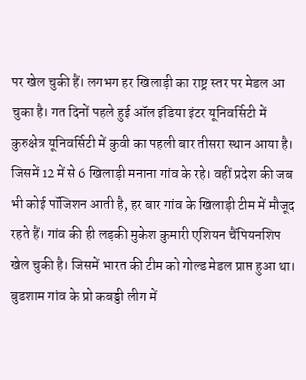पर खेल चुकी हैं। लगभग हर खिलाड़ी का राष्ट्र स्तर पर मेडल आ चुका है। गत दिनों पहले हुई ऑल इंडिया इंटर यूनिवर्सिटी में कुरुक्षेत्र यूनिवर्सिटी में कुवी का पहली बार तीसरा स्थान आया है। जिसमें 12 में से 6 खिलाड़ी मनाना गांव के रहे। वहीं प्रदेश की जब भी कोई पॉजिशन आती है, हर बार गांव के खिलाड़ी टीम में मौजूद रहते हैं। गांव की ही लड़की मुकेश कुमारी एशियन चैंपियनशिप खेल चुकी है। जिसमें भारत की टीम को गोल्ड मेडल प्राप्त हुआ था।
बुडशाम गांव के प्रो कबड्डी लीग में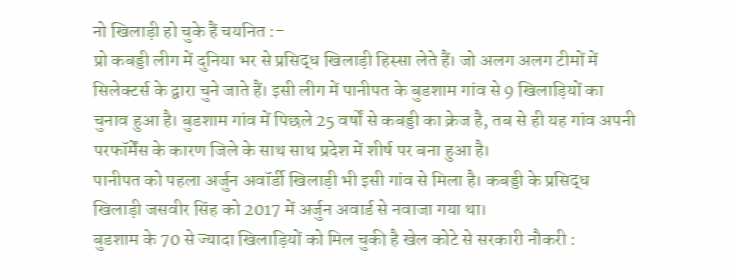नो खिलाड़ी हो चुके हैं चयनित :-
प्रो कबड्डी लीग में दुनिया भर से प्रसिद्ध खिलाड़ी हिस्सा लेते हैं। जो अलग अलग टीमों में सिलेक्टर्स के द्वारा चुने जाते हैं। इसी लीग में पानीपत के बुडशाम गांव से 9 खिलाड़ियों का चुनाव हुआ है। बुडशाम गांव में पिछले 25 वर्षों से कबड्डी का क्रेज है, तब से ही यह गांव अपनी परफॉर्मेंस के कारण जिले के साथ साथ प्रदेश में शीर्ष पर बना हुआ है।
पानीपत को पहला अर्जुन अवॉर्डी खिलाड़ी भी इसी गांव से मिला है। कबड्डी के प्रसिद्ध खिलाड़ी जसवीर सिंह को 2017 में अर्जुन अवार्ड से नवाजा गया था।
बुडशाम के 70 से ज्यादा खिलाड़ियों को मिल चुकी है खेल कोटे से सरकारी नौकरी :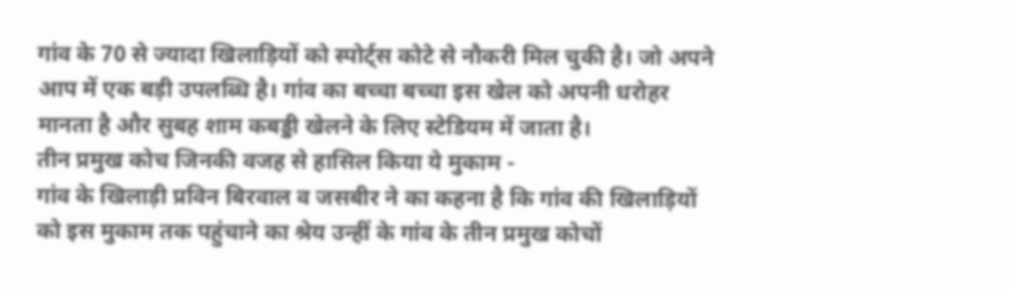गांव के 70 से ज्यादा खिलाड़ियों को स्पोर्ट्स कोटे से नौकरी मिल चुकी है। जो अपने आप में एक बड़ी उपलब्धि है। गांव का बच्चा बच्चा इस खेल को अपनी धरोहर मानता है और सुबह शाम कबड्डी खेलने के लिए स्टेडियम में जाता है।
तीन प्रमुख कोच जिनकी वजह से हासिल किया ये मुकाम -
गांव के खिलाड़ी प्रविन बिरवाल व जसबीर ने का कहना है कि गांव की खिलाड़ियों को इस मुकाम तक पहुंचाने का श्रेय उन्हीं के गांव के तीन प्रमुख कोचों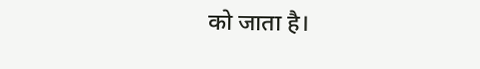को जाता है।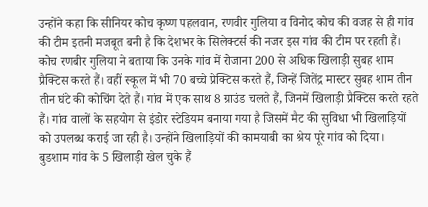उन्होंने कहा कि सीनियर कोच कृष्ण पहलवान, रणवीर गुलिया व विनोद कोच की वजह से ही गांव की टीम इतनी मजबूत बनी है कि देशभर के सिलेक्टर्स की नजर इस गांव की टीम पर रहती हैं। कोच रणबीर गुलिया ने बताया कि उनके गांव में रोजाना 200 से अधिक खिलाड़ी सुबह शाम प्रैक्टिस करते हैं। वहीं स्कूल में भी 70 बच्चे प्रेक्टिस करते हैं, जिन्हें जितेंद्र मास्टर सुबह शाम तीन तीन घंटे की कोचिंग देते हैं। गांव में एक साथ 8 ग्राउंड चलते हैं, जिनमें खिलाड़ी प्रैक्टिस करते रहते हैं। गांव वालों के सहयोग से इंडोर स्टेडियम बनाया गया है जिसमें मैट की सुविधा भी खिलाड़ियों को उपलब्ध कराई जा रही है। उन्होंने खिलाड़ियों की कामयाबी का श्रेय पूरे गांव को दिया।
बुडशाम गांव के 5 खिलाड़ी खेल चुके हैं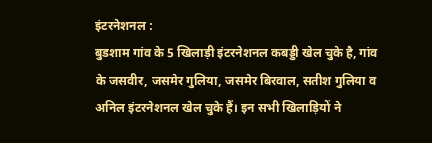इंटरनेशनल :
बुडशाम गांव के 5 खिलाड़ी इंटरनेशनल कबड्डी खेल चुके है, गांव के जसवीर, जसमेर गुलिया, जसमेर बिरवाल, सतीश गुलिया व अनिल इंटरनेशनल खेल चुके हैं। इन सभी खिलाड़ियों ने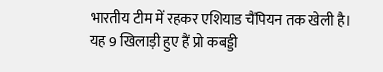भारतीय टीम में रहकर एशियाड चैंपियन तक खेली है।
यह 9 खिलाड़ी हुए हैं प्रो कबड्डी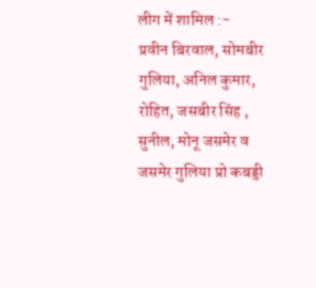लीग में शामिल :-
प्रवीन बिरवाल, सोमबीर गुलिया, अनिल कुमार, रोहित, जसबीर सिंह , सुनील, मोनू जसमेर व जसमेर गुलिया प्रो कबड्डी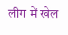लीग में खेल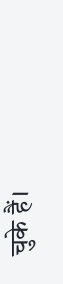चुके हैं।